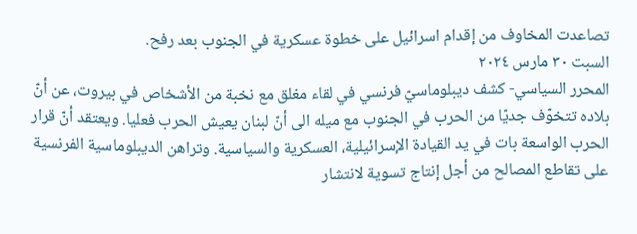تصاعدت المخاوف من إقدام اسرائيل على خطوة عسكرية في الجنوب بعد رفح.
السبت ٣٠ مارس ٢٠٢٤
المحرر السياسي- كشف ديبلوماسيّ فرنسي في لقاء مغلق مع نخبة من الأشخاص في بيروت، عن أنّ بلاده تتخوّف جديّا من الحرب في الجنوب مع ميله الى أنّ لبنان يعيش الحرب فعليا. ويعتقد أنّ قرار الحرب الواسعة بات في يد القيادة الإسرائيلية، العسكرية والسياسية. وتراهن الديبلوماسية الفرنسية على تقاطع المصالح من أجل إنتاج تسوية لانتشار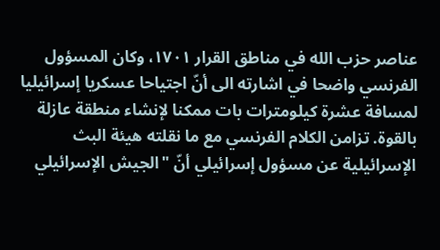عناصر حزب الله في مناطق القرار ١٧٠١، وكان المسؤول الفرنسي واضحا في اشارته الى أنّ اجتياحا عسكريا إسرائيليا لمسافة عشرة كيلومترات بات ممكنا لإنشاء منطقة عازلة بالقوة. تزامن الكلام الفرنسي مع ما نقلته هيئة البث الإسرائيلية عن مسؤول إسرائيلي أنّ "الجيش الإسرائيلي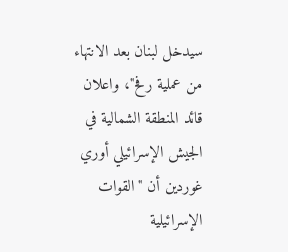سيدخل لبنان بعد الانتهاء من عملية رفح"، واعلان قائد المنطقة الشمالية في الجيش الإسرائيلي أوري غوردين أن "القوات الإسرائيلية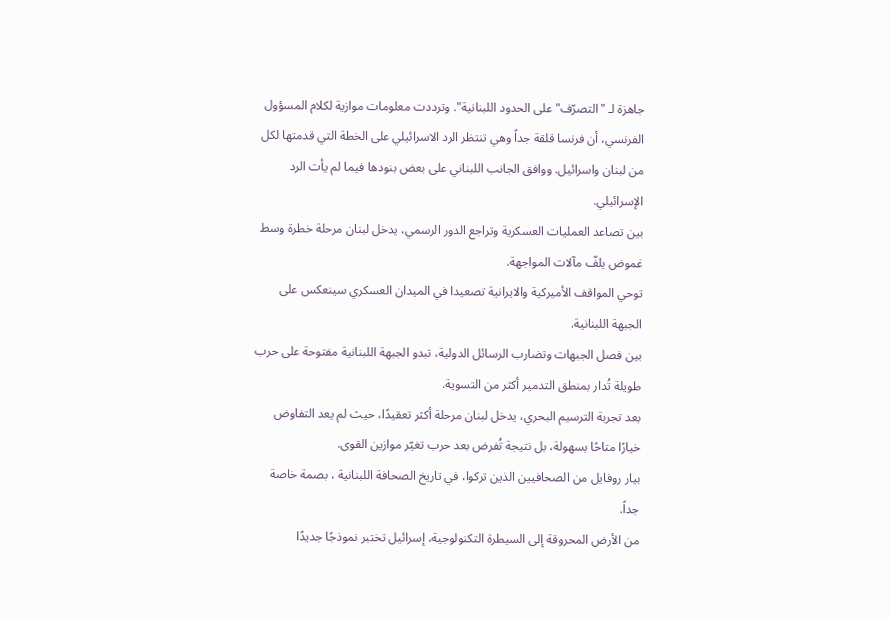جاهزة لـ "التصرّف" على الحدود اللبنانية". وترددت معلومات موازية لكلام المسؤول الفرنسي، أن فرنسا قلقة جداً وهي تنتظر الرد الاسرائيلي على الخطة التي قدمتها لكل من لبنان واسرائيل. ووافق الجانب اللبناني على بعض بنودها فيما لم يأت الرد الإسرائيلي.
بين تصاعد العمليات العسكرية وتراجع الدور الرسمي، يدخل لبنان مرحلة خطرة وسط غموض يلفّ مآلات المواجهة.
توحي المواقف الأميركية والايرانية تصعيدا في الميدان العسكري سينعكس على الجبهة اللبنانية.
بين فصل الجبهات وتضارب الرسائل الدولية، تبدو الجبهة اللبنانية مفتوحة على حرب طويلة تُدار بمنطق التدمير أكثر من التسوية.
بعد تجربة الترسيم البحري، يدخل لبنان مرحلة أكثر تعقيدًا، حيث لم يعد التفاوض خيارًا متاحًا بسهولة، بل نتيجة تُفرض بعد حرب تغيّر موازين القوى.
بيار روفايل من الصحافيين الذين تركوا، في تاريخ الصحافة اللبنانية ، بصمة خاصة جداً.
من الأرض المحروقة إلى السيطرة التكنولوجية، إسرائيل تختبر نموذجًا جديدًا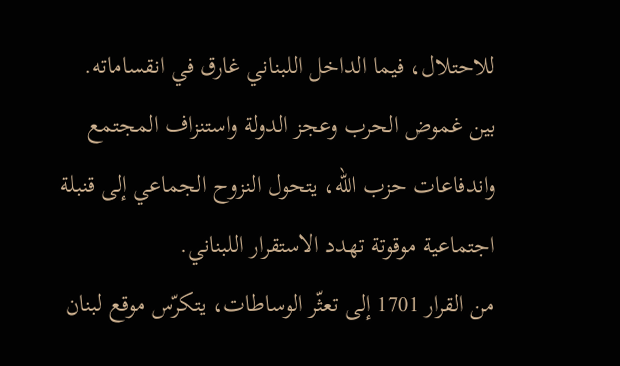للاحتلال، فيما الداخل اللبناني غارق في انقساماته.
بين غموض الحرب وعجز الدولة واستنزاف المجتمع واندفاعات حزب الله، يتحول النزوح الجماعي إلى قنبلة اجتماعية موقوتة تهدد الاستقرار اللبناني.
من القرار 1701 إلى تعثّر الوساطات، يتكرّس موقع لبنان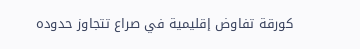كورقة تفاوض إقليمية في صراع تتجاوز حدوده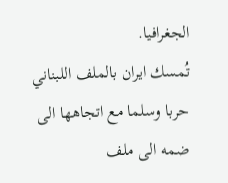الجغرافيا.
تُمسك ايران بالملف اللبناني حربا وسلما مع اتجاهها الى ضمه الى ملف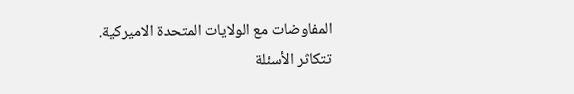المفاوضات مع الولايات المتحدة الاميركية.
تتكاثر الأسئلة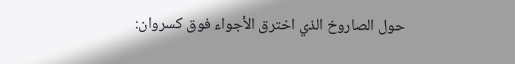حول الصاروخ الذي اخترق الأجواء فوق كسروان: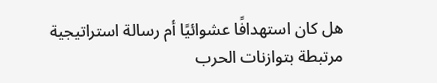هل كان استهدافًا عشوائيًا أم رسالة استراتيجية مرتبطة بتوازنات الحرب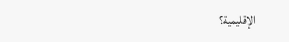الإقليمية؟